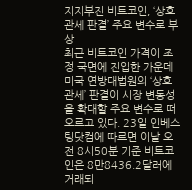지지부진 비트코인, ‘상호관세 판결’ 주요 변수로 부상
최근 비트코인 가격이 조정 국면에 진입한 가운데 미국 연방대법원의 ‘상호관세’ 판결이 시장 변동성을 확대할 주요 변수로 떠오르고 있다. 23일 인베스팅닷컴에 따르면 이날 오전 8시50분 기준 비트코인은 8만8436.2달러에 거래되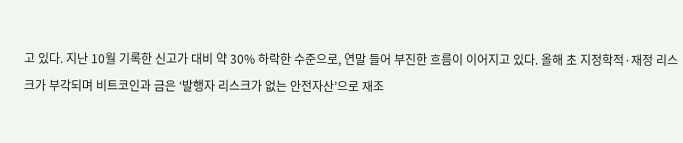고 있다. 지난 10월 기록한 신고가 대비 약 30% 하락한 수준으로, 연말 들어 부진한 흐름이 이어지고 있다. 올해 초 지정학적·재정 리스크가 부각되며 비트코인과 금은 ‘발행자 리스크가 없는 안전자산’으로 재조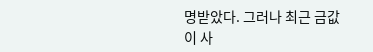명받았다. 그러나 최근 금값이 사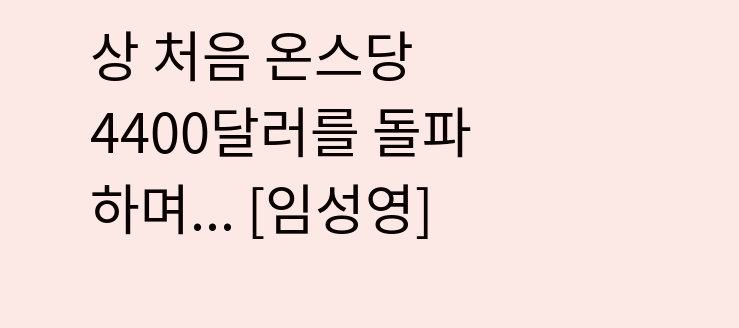상 처음 온스당 4400달러를 돌파하며... [임성영]